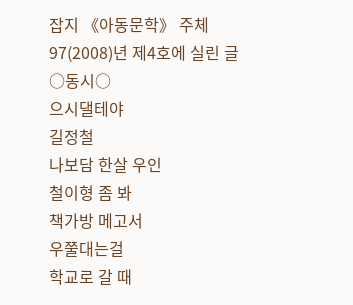잡지 《아동문학》 주체97(2008)년 제4호에 실린 글
○동시○
으시댈테야
길정철
나보담 한살 우인
철이형 좀 봐
책가방 메고서
우쭐대는걸
학교로 갈 때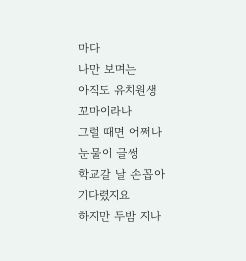마다
나만 보며는
아직도 유치원생
꼬마이라나
그럴 때면 어쩌나
눈물이 글썽
학교갈 날 손꼽아
기다렸지요
하지만 두밤 지나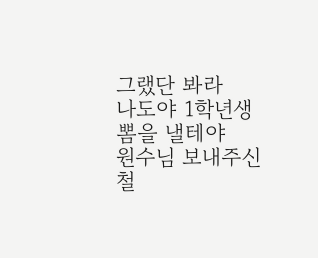그랬단 봐라
나도야 1학년생
뽐을 낼테야
원수님 보내주신
철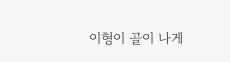이형이 골이 나게